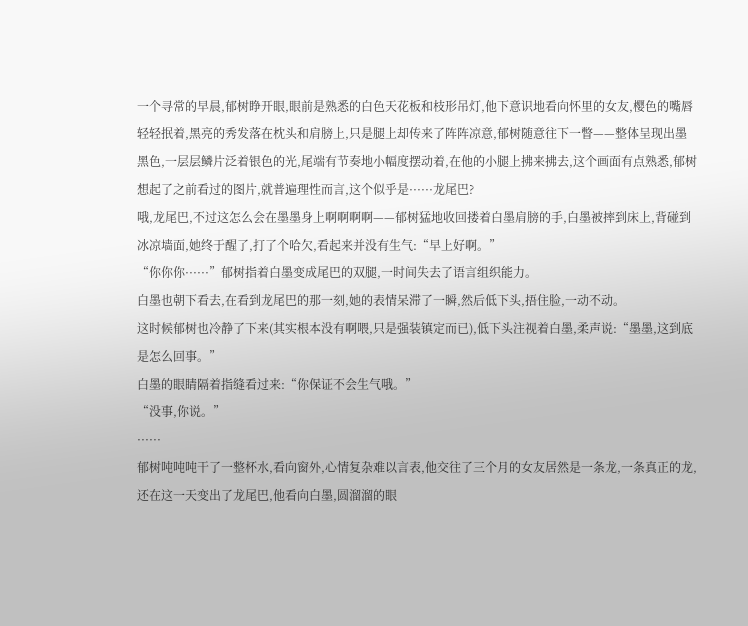一个寻常的早晨,郁树睁开眼,眼前是熟悉的白色天花板和枝形吊灯,他下意识地看向怀里的女友,樱色的嘴唇轻轻抿着,黑亮的秀发落在枕头和肩膀上,只是腿上却传来了阵阵凉意,郁树随意往下一瞥——整体呈现出墨黑色,一层层鳞片泛着银色的光,尾端有节奏地小幅度摆动着,在他的小腿上拂来拂去,这个画面有点熟悉,郁树想起了之前看过的图片,就普遍理性而言,这个似乎是······龙尾巴?
哦,龙尾巴,不过这怎么会在墨墨身上啊啊啊啊——郁树猛地收回搂着白墨肩膀的手,白墨被摔到床上,背碰到冰凉墙面,她终于醒了,打了个哈欠,看起来并没有生气:“早上好啊。”
“你你你······”郁树指着白墨变成尾巴的双腿,一时间失去了语言组织能力。
白墨也朝下看去,在看到龙尾巴的那一刻,她的表情呆滞了一瞬,然后低下头,捂住脸,一动不动。
这时候郁树也冷静了下来(其实根本没有啊喂,只是强装镇定而已),低下头注视着白墨,柔声说:“墨墨,这到底是怎么回事。”
白墨的眼睛隔着指缝看过来:“你保证不会生气哦。”
“没事,你说。”
······
郁树吨吨吨干了一整杯水,看向窗外,心情复杂难以言表,他交往了三个月的女友居然是一条龙,一条真正的龙,还在这一天变出了龙尾巴,他看向白墨,圆溜溜的眼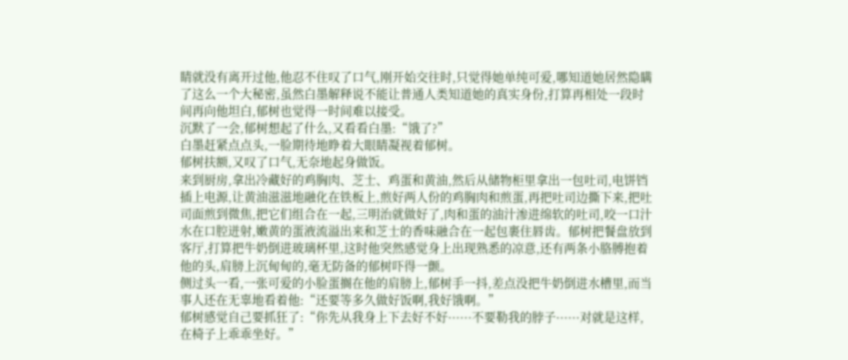睛就没有离开过他,他忍不住叹了口气,刚开始交往时,只觉得她单纯可爱,哪知道她居然隐瞒了这么一个大秘密,虽然白墨解释说不能让普通人类知道她的真实身份,打算再相处一段时间再向他坦白,郁树也觉得一时间难以接受。
沉默了一会,郁树想起了什么,又看看白墨:“饿了?”
白墨赶紧点点头,一脸期待地睁着大眼睛凝视着郁树。
郁树扶额,又叹了口气,无奈地起身做饭。
来到厨房,拿出冷藏好的鸡胸肉、芝士、鸡蛋和黄油,然后从储物柜里拿出一包吐司,电饼铛插上电源,让黄油滋滋地融化在铁板上,煎好两人份的鸡胸肉和煎蛋,再把吐司边撕下来,把吐司面煎到微焦,把它们组合在一起,三明治就做好了,肉和蛋的油汁渗进绵软的吐司,咬一口汁水在口腔迸射,嫩黄的蛋液流溢出来和芝士的香味融合在一起包裹住唇齿。郁树把餐盘放到客厅,打算把牛奶倒进玻璃杯里,这时他突然感觉身上出现熟悉的凉意,还有两条小胳膊抱着他的头,肩膀上沉甸甸的,毫无防备的郁树吓得一颤。
侧过头一看,一张可爱的小脸蛋搁在他的肩膀上,郁树手一抖,差点没把牛奶倒进水槽里,而当事人还在无辜地看着他:“还要等多久做好饭啊,我好饿啊。”
郁树感觉自己要抓狂了:“你先从我身上下去好不好······不要勒我的脖子······对就是这样,在椅子上乖乖坐好。”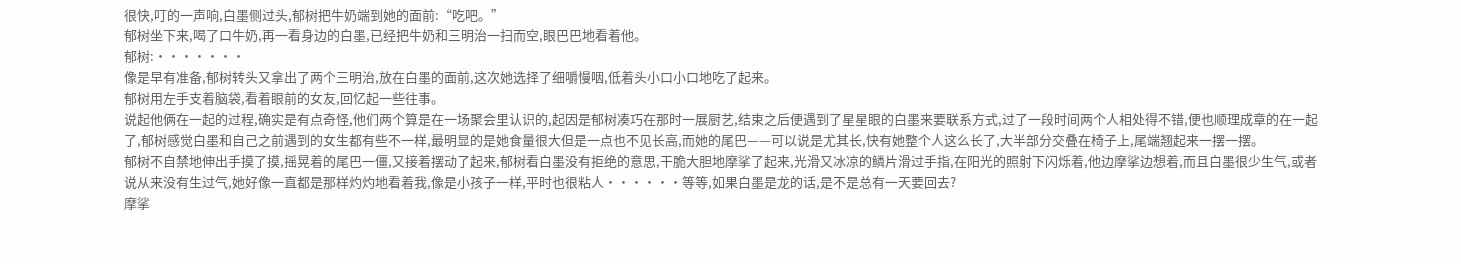很快,叮的一声响,白墨侧过头,郁树把牛奶端到她的面前:“吃吧。”
郁树坐下来,喝了口牛奶,再一看身边的白墨,已经把牛奶和三明治一扫而空,眼巴巴地看着他。
郁树:·······
像是早有准备,郁树转头又拿出了两个三明治,放在白墨的面前,这次她选择了细嚼慢咽,低着头小口小口地吃了起来。
郁树用左手支着脑袋,看着眼前的女友,回忆起一些往事。
说起他俩在一起的过程,确实是有点奇怪,他们两个算是在一场聚会里认识的,起因是郁树凑巧在那时一展厨艺,结束之后便遇到了星星眼的白墨来要联系方式,过了一段时间两个人相处得不错,便也顺理成章的在一起了,郁树感觉白墨和自己之前遇到的女生都有些不一样,最明显的是她食量很大但是一点也不见长高,而她的尾巴——可以说是尤其长,快有她整个人这么长了,大半部分交叠在椅子上,尾端翘起来一摆一摆。
郁树不自禁地伸出手摸了摸,摇晃着的尾巴一僵,又接着摆动了起来,郁树看白墨没有拒绝的意思,干脆大胆地摩挲了起来,光滑又冰凉的鳞片滑过手指,在阳光的照射下闪烁着,他边摩挲边想着,而且白墨很少生气,或者说从来没有生过气,她好像一直都是那样灼灼地看着我,像是小孩子一样,平时也很粘人······等等,如果白墨是龙的话,是不是总有一天要回去?
摩挲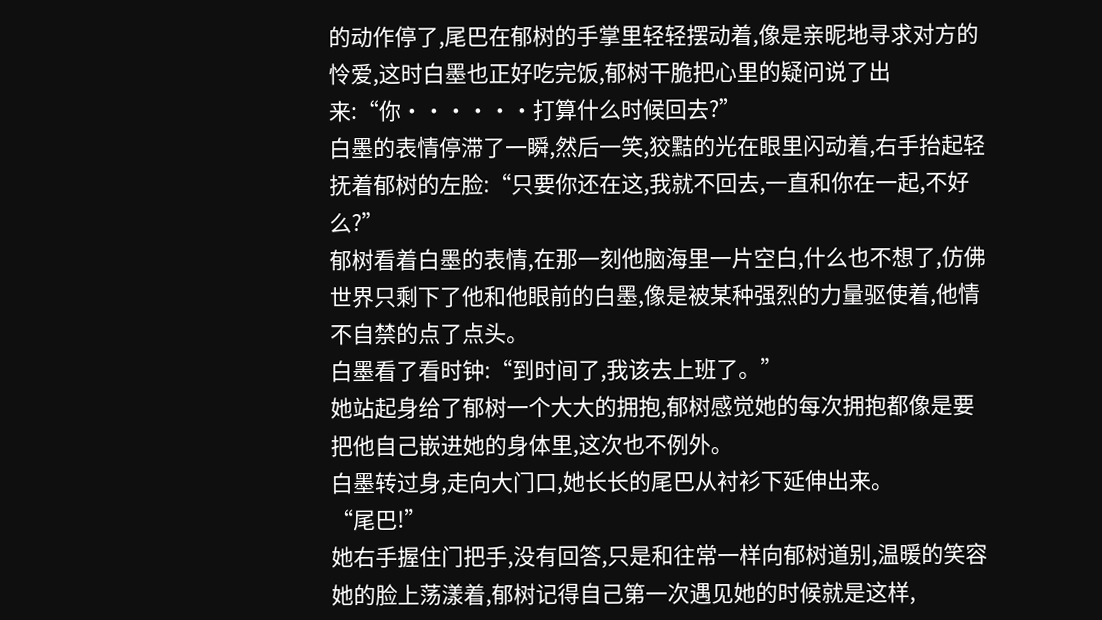的动作停了,尾巴在郁树的手掌里轻轻摆动着,像是亲昵地寻求对方的怜爱,这时白墨也正好吃完饭,郁树干脆把心里的疑问说了出来:“你······打算什么时候回去?”
白墨的表情停滞了一瞬,然后一笑,狡黠的光在眼里闪动着,右手抬起轻抚着郁树的左脸:“只要你还在这,我就不回去,一直和你在一起,不好么?”
郁树看着白墨的表情,在那一刻他脑海里一片空白,什么也不想了,仿佛世界只剩下了他和他眼前的白墨,像是被某种强烈的力量驱使着,他情不自禁的点了点头。
白墨看了看时钟:“到时间了,我该去上班了。”
她站起身给了郁树一个大大的拥抱,郁树感觉她的每次拥抱都像是要把他自己嵌进她的身体里,这次也不例外。
白墨转过身,走向大门口,她长长的尾巴从衬衫下延伸出来。
“尾巴!”
她右手握住门把手,没有回答,只是和往常一样向郁树道别,温暖的笑容她的脸上荡漾着,郁树记得自己第一次遇见她的时候就是这样,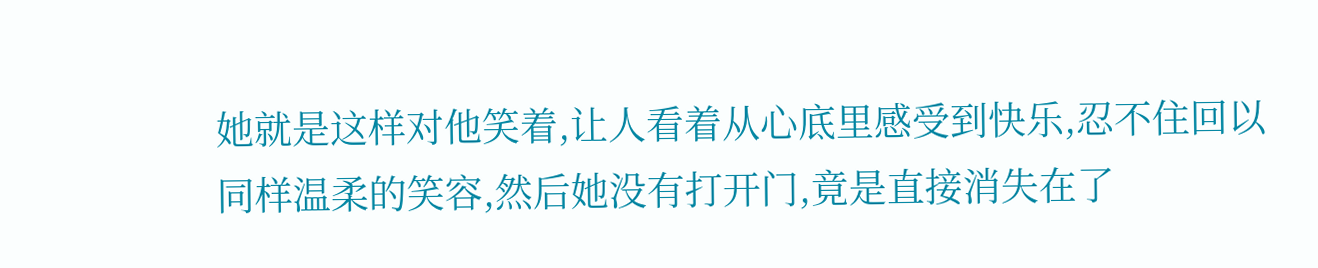她就是这样对他笑着,让人看着从心底里感受到快乐,忍不住回以同样温柔的笑容,然后她没有打开门,竟是直接消失在了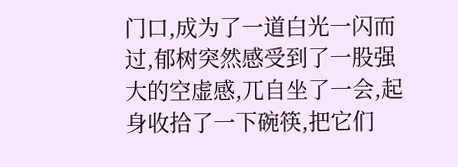门口,成为了一道白光一闪而过,郁树突然感受到了一股强大的空虚感,兀自坐了一会,起身收拾了一下碗筷,把它们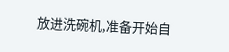放进洗碗机,准备开始自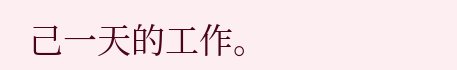己一天的工作。